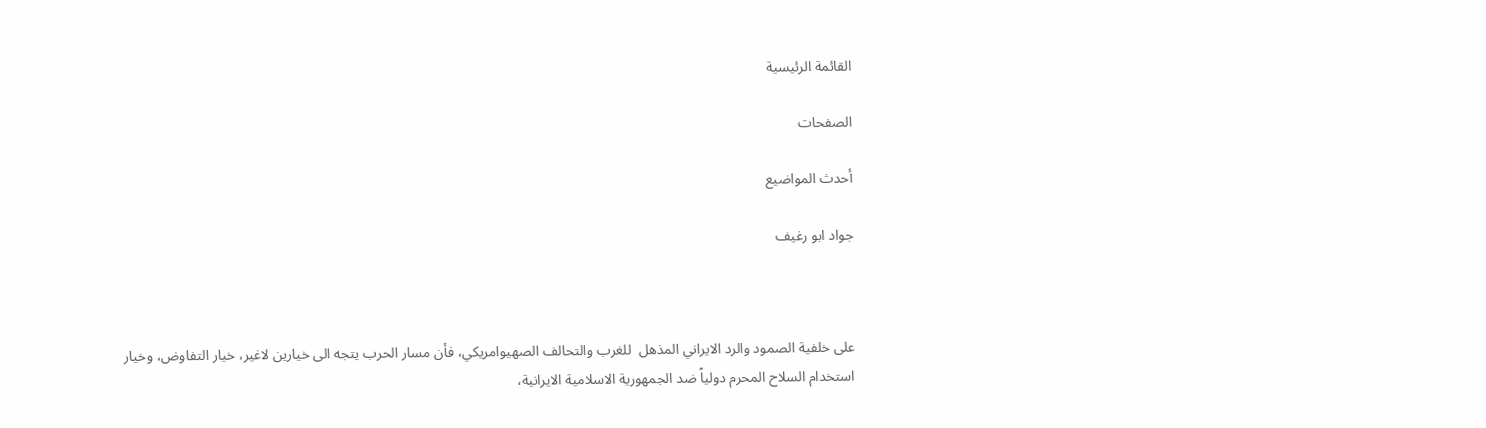القائمة الرئيسية

الصفحات

أحدث المواضيع

جواد ابو رغيف



على خلفية الصمود والرد الايراني المذهل  للغرب والتحالف الصهيوامريكي، فأن مسار الحرب يتجه الى خيارين لاغير، خيار التفاوض، وخيار استخدام السلاح المحرم دولياً ضد الجمهورية الاسلامية الايرانية،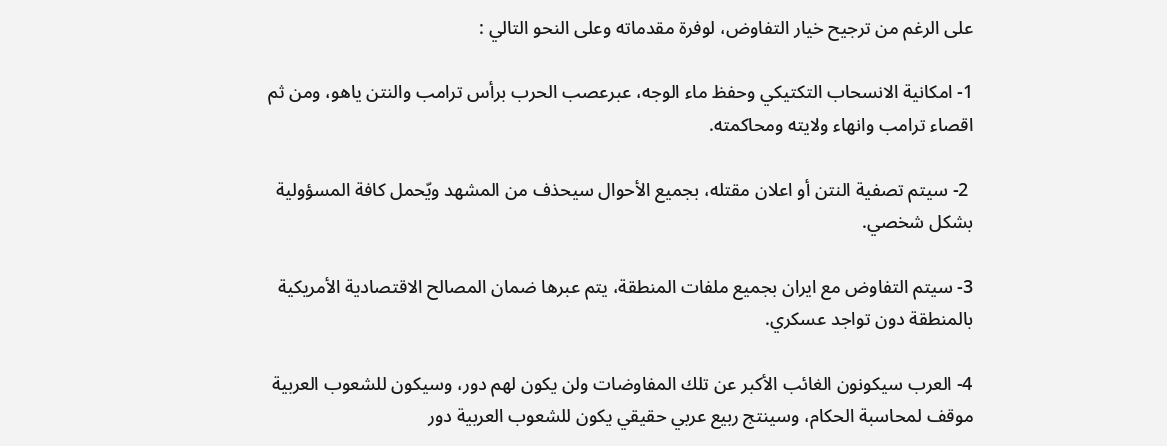على الرغم من ترجيح خيار التفاوض، لوفرة مقدماته وعلى النحو التالي :

1- امكانية الانسحاب التكتيكي وحفظ ماء الوجه، عبرعصب الحرب برأس ترامب والنتن ياهو، ومن ثم اقصاء ترامب وانهاء ولايته ومحاكمته.

 2- سيتم تصفية النتن أو اعلان مقتله، بجميع الأحوال سيحذف من المشهد ويّحمل كافة المسؤولية بشكل شخصي.

3- سيتم التفاوض مع ايران بجميع ملفات المنطقة، يتم عبرها ضمان المصالح الاقتصادية الأمريكية بالمنطقة دون تواجد عسكري.

4- العرب سيكونون الغائب الأكبر عن تلك المفاوضات ولن يكون لهم دور، وسيكون للشعوب العربية موقف لمحاسبة الحكام، وسينتج ربيع عربي حقيقي يكون للشعوب العربية دور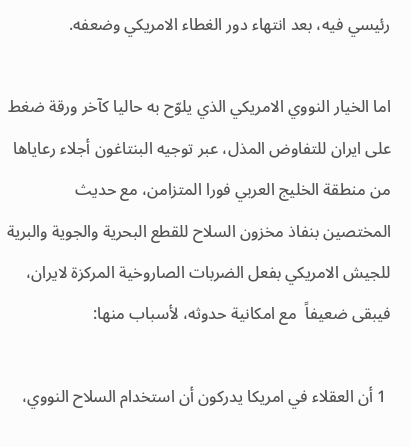رئيسي فيه، بعد انتهاء دور الغطاء الامريكي وضعفه.

اما الخيار النووي الامريكي الذي يلوّح به حاليا كآخر ورقة ضغط على ايران للتفاوض المذل، عبر توجيه البنتاغون أجلاء رعاياها من منطقة الخليج العربي فورا المتزامن، مع حديث المختصين بنفاذ مخزون السلاح للقطع البحرية والجوية والبرية للجيش الامريكي بفعل الضربات الصاروخية المركزة لايران، فيبقى ضعيفاً  مع امكانية حدوثه، لأسباب منها:

 1 أن العقلاء في امريكا يدركون أن استخدام السلاح النووي،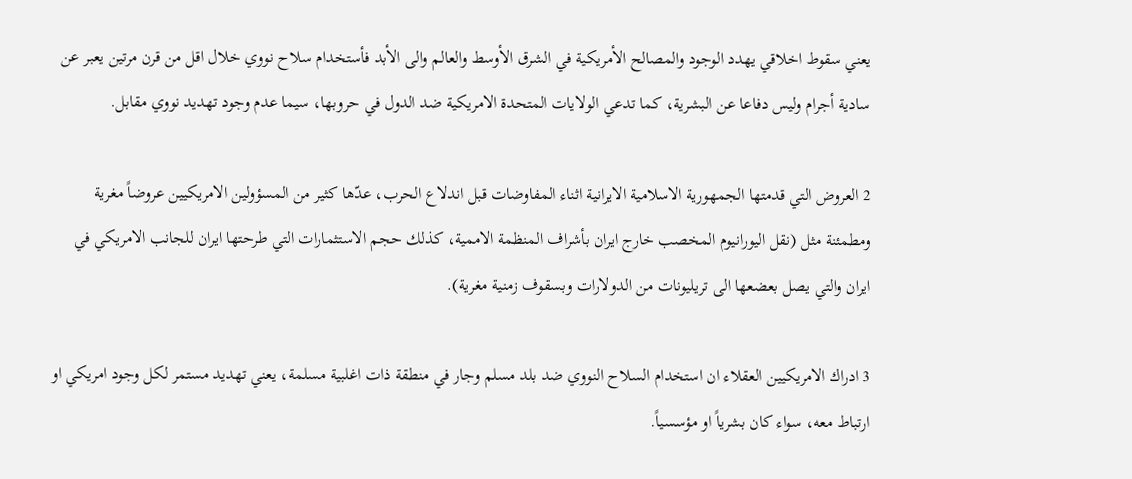يعني سقوط اخلاقي يهدد الوجود والمصالح الأمريكية في الشرق الأوسط والعالم والى الأبد فأستخدام سلاح نووي خلال اقل من قرن مرتين يعبر عن سادية أجرام وليس دفاعا عن البشرية، كما تدعي الولايات المتحدة الامريكية ضد الدول في حروبها، سيما عدم وجود تهديد نووي مقابل.

2 العروض التي قدمتها الجمهورية الاسلامية الايرانية اثناء المفاوضات قبل اندلاع الحرب، عدّها كثير من المسؤولين الامريكيين عروضاً مغرية ومطمئنة مثل (نقل اليورانيوم المخصب خارج ايران بأشراف المنظمة الاممية، كذلك حجم الاستثمارات التي طرحتها ايران للجانب الامريكي في ايران والتي يصل بعضعها الى تريليونات من الدولارات وبسقوف زمنية مغرية).

3 ادراك الامريكيين العقلاء ان استخدام السلاح النووي ضد بلد مسلم وجار في منطقة ذات اغلبية مسلمة، يعني تهديد مستمر لكل وجود امريكي او ارتباط معه، سواء كان بشرياً او مؤسسياً.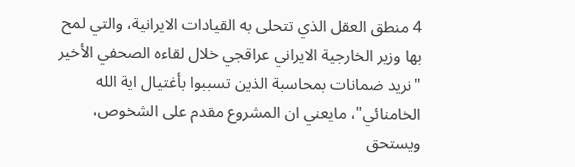4 منطق العقل الذي تتحلى به القيادات الايرانية، والتي لمح بها وزير الخارجية الايراني عراقجي خلال لقاءه الصحفي الأخير "نريد ضمانات بمحاسبة الذين تسببوا بأغتيال اية الله الخامنائي"، مايعني ان المشروع مقدم على الشخوص، ويستحق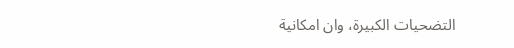التضحيات الكبيرة، وان امكانية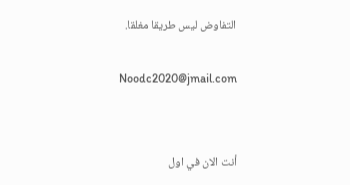التفاوض ليس طريقا مغلقا.

Noodc2020@jmail.com


أنت الان في اول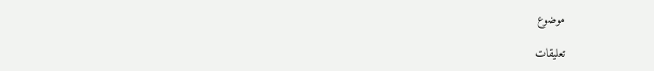موضوع

تعليقات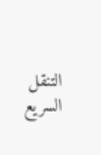التنقل السريع